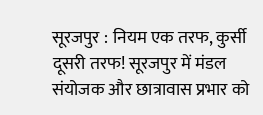सूरजपुर : नियम एक तरफ, कुर्सी दूसरी तरफ! सूरजपुर में मंडल संयोजक और छात्रावास प्रभार को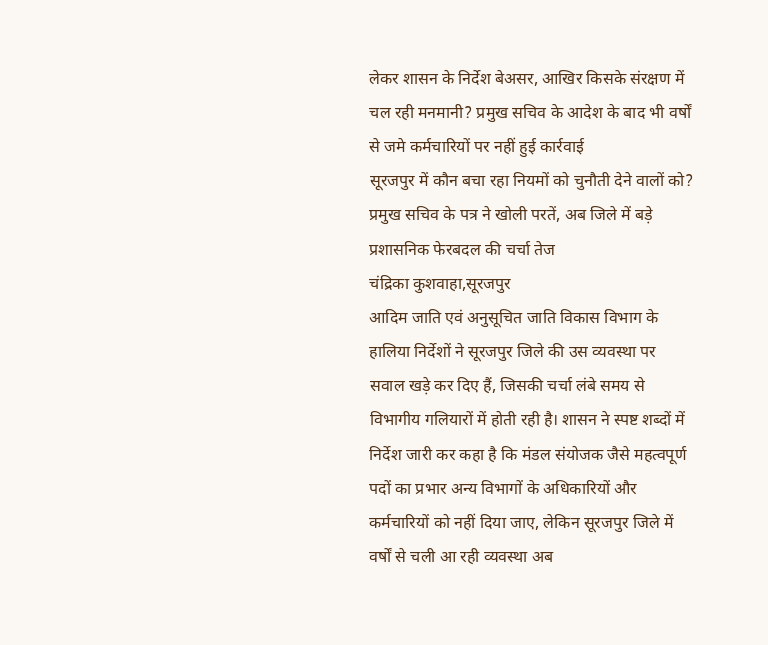लेकर शासन के निर्देश बेअसर, आखिर किसके संरक्षण में चल रही मनमानी? प्रमुख सचिव के आदेश के बाद भी वर्षों से जमे कर्मचारियों पर नहीं हुई कार्रवाई
सूरजपुर में कौन बचा रहा नियमों को चुनौती देने वालों को?
प्रमुख सचिव के पत्र ने खोली परतें, अब जिले में बड़े प्रशासनिक फेरबदल की चर्चा तेज
चंद्रिका कुशवाहा,सूरजपुर
आदिम जाति एवं अनुसूचित जाति विकास विभाग के हालिया निर्देशों ने सूरजपुर जिले की उस व्यवस्था पर सवाल खड़े कर दिए हैं, जिसकी चर्चा लंबे समय से विभागीय गलियारों में होती रही है। शासन ने स्पष्ट शब्दों में निर्देश जारी कर कहा है कि मंडल संयोजक जैसे महत्वपूर्ण पदों का प्रभार अन्य विभागों के अधिकारियों और कर्मचारियों को नहीं दिया जाए, लेकिन सूरजपुर जिले में वर्षों से चली आ रही व्यवस्था अब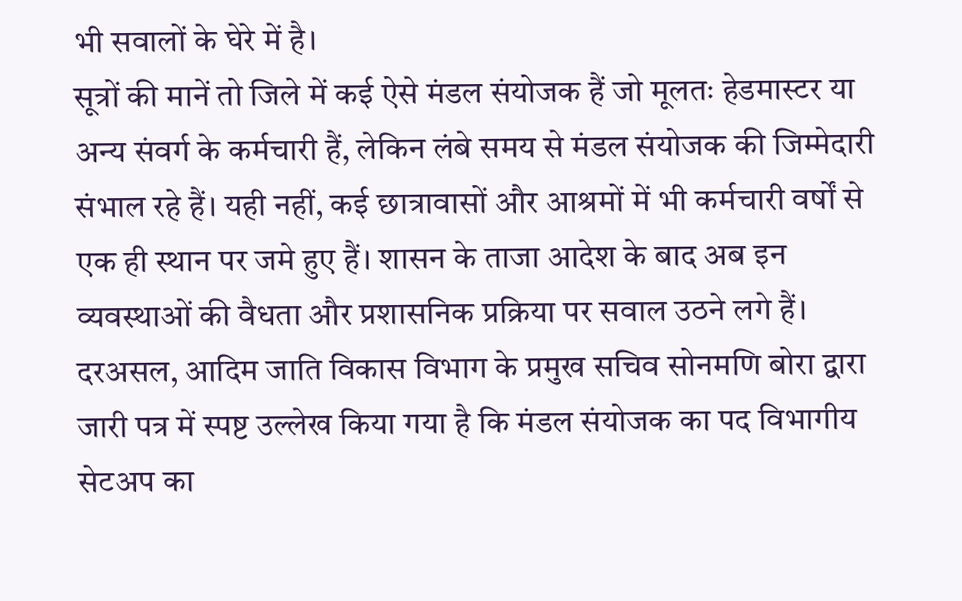भी सवालों के घेरे में है।
सूत्रों की मानें तो जिले में कई ऐसे मंडल संयोजक हैं जो मूलतः हेडमास्टर या अन्य संवर्ग के कर्मचारी हैं, लेकिन लंबे समय से मंडल संयोजक की जिम्मेदारी संभाल रहे हैं। यही नहीं, कई छात्रावासों और आश्रमों में भी कर्मचारी वर्षों से एक ही स्थान पर जमे हुए हैं। शासन के ताजा आदेश के बाद अब इन व्यवस्थाओं की वैधता और प्रशासनिक प्रक्रिया पर सवाल उठने लगे हैं।
दरअसल, आदिम जाति विकास विभाग के प्रमुख सचिव सोनमणि बोरा द्वारा जारी पत्र में स्पष्ट उल्लेख किया गया है कि मंडल संयोजक का पद विभागीय सेटअप का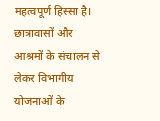महत्वपूर्ण हिस्सा है। छात्रावासों और आश्रमों के संचालन से लेकर विभागीय योजनाओं के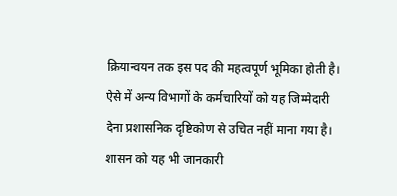क्रियान्वयन तक इस पद की महत्वपूर्ण भूमिका होती है। ऐसे में अन्य विभागों के कर्मचारियों को यह जिम्मेदारी देना प्रशासनिक दृष्टिकोण से उचित नहीं माना गया है।
शासन को यह भी जानकारी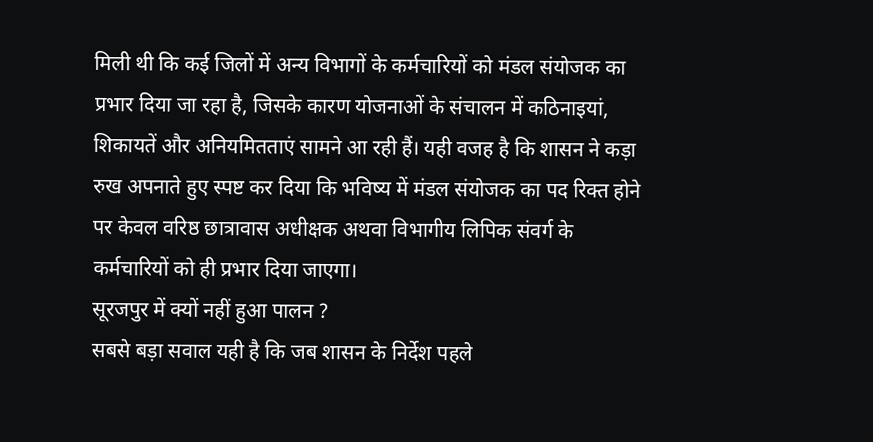मिली थी कि कई जिलों में अन्य विभागों के कर्मचारियों को मंडल संयोजक का प्रभार दिया जा रहा है, जिसके कारण योजनाओं के संचालन में कठिनाइयां, शिकायतें और अनियमितताएं सामने आ रही हैं। यही वजह है कि शासन ने कड़ा रुख अपनाते हुए स्पष्ट कर दिया कि भविष्य में मंडल संयोजक का पद रिक्त होने पर केवल वरिष्ठ छात्रावास अधीक्षक अथवा विभागीय लिपिक संवर्ग के कर्मचारियों को ही प्रभार दिया जाएगा।
सूरजपुर में क्यों नहीं हुआ पालन ?
सबसे बड़ा सवाल यही है कि जब शासन के निर्देश पहले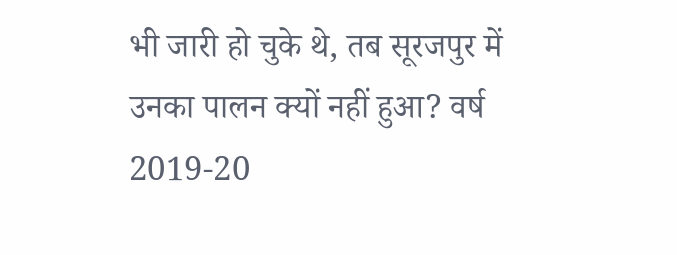भी जारी हो चुके थे, तब सूरजपुर में उनका पालन क्यों नहीं हुआ? वर्ष 2019-20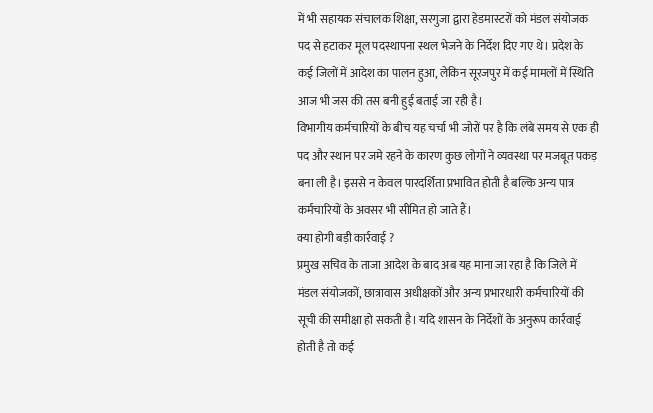में भी सहायक संचालक शिक्षा, सरगुजा द्वारा हेडमास्टरों को मंडल संयोजक पद से हटाकर मूल पदस्थापना स्थल भेजने के निर्देश दिए गए थे। प्रदेश के कई जिलों में आदेश का पालन हुआ, लेकिन सूरजपुर में कई मामलों में स्थिति आज भी जस की तस बनी हुई बताई जा रही है।
विभागीय कर्मचारियों के बीच यह चर्चा भी जोरों पर है कि लंबे समय से एक ही पद और स्थान पर जमे रहने के कारण कुछ लोगों ने व्यवस्था पर मजबूत पकड़ बना ली है। इससे न केवल पारदर्शिता प्रभावित होती है बल्कि अन्य पात्र कर्मचारियों के अवसर भी सीमित हो जाते हैं।
क्या होगी बड़ी कार्रवाई ?
प्रमुख सचिव के ताजा आदेश के बाद अब यह माना जा रहा है कि जिले में मंडल संयोजकों, छात्रावास अधीक्षकों और अन्य प्रभारधारी कर्मचारियों की सूची की समीक्षा हो सकती है। यदि शासन के निर्देशों के अनुरूप कार्रवाई होती है तो कई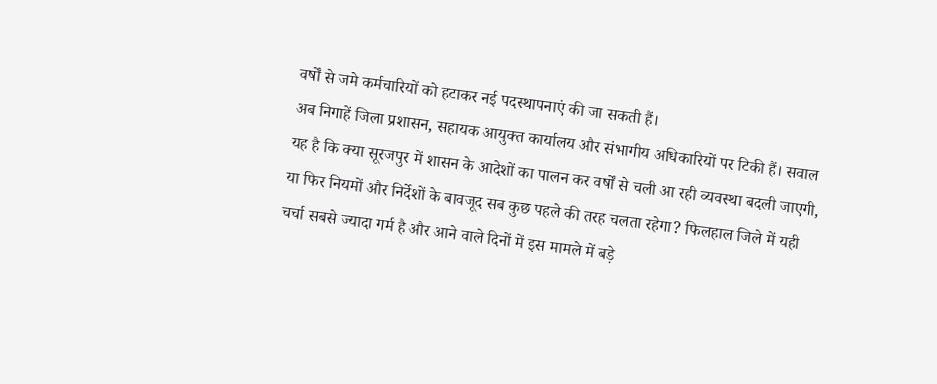वर्षों से जमे कर्मचारियों को हटाकर नई पदस्थापनाएं की जा सकती हैं।
अब निगाहें जिला प्रशासन, सहायक आयुक्त कार्यालय और संभागीय अधिकारियों पर टिकी हैं। सवाल यह है कि क्या सूरजपुर में शासन के आदेशों का पालन कर वर्षों से चली आ रही व्यवस्था बदली जाएगी, या फिर नियमों और निर्देशों के बावजूद सब कुछ पहले की तरह चलता रहेगा? फिलहाल जिले में यही चर्चा सबसे ज्यादा गर्म है और आने वाले दिनों में इस मामले में बड़े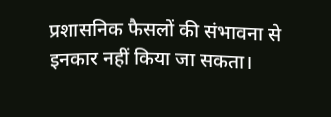प्रशासनिक फैसलों की संभावना से इनकार नहीं किया जा सकता।